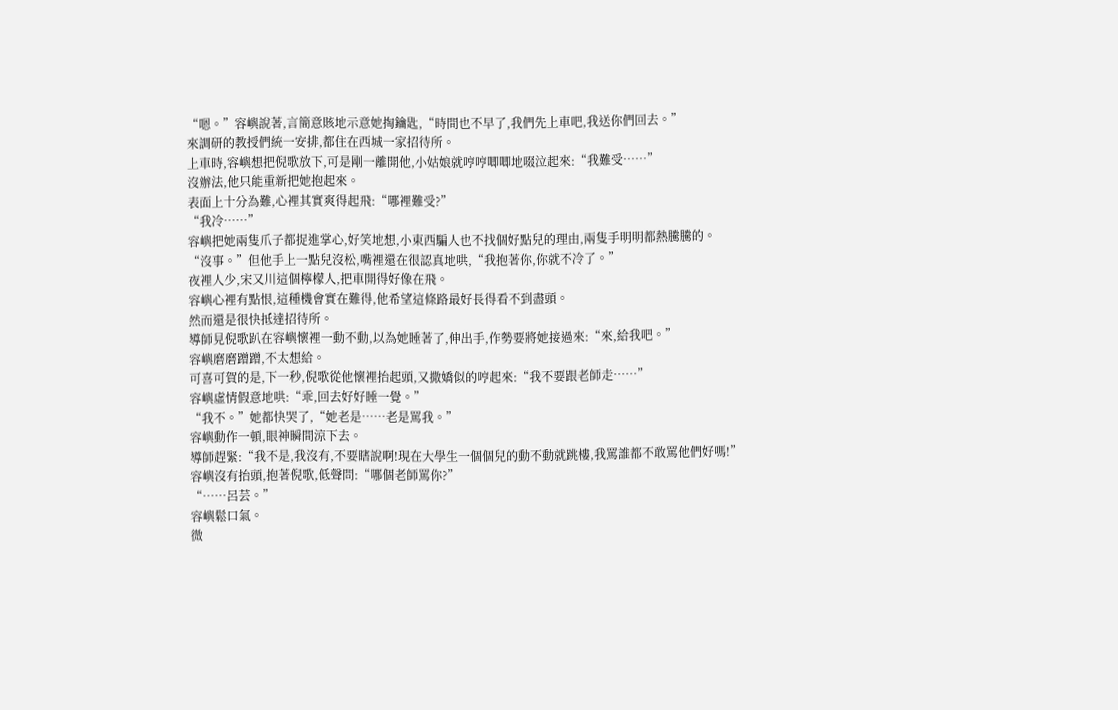“嗯。”容嶼說著,言簡意賅地示意她掏鑰匙,“時間也不早了,我們先上車吧,我送你們回去。”
來調研的教授們統一安排,都住在西城一家招待所。
上車時,容嶼想把倪歌放下,可是剛一離開他,小姑娘就哼哼唧唧地啜泣起來:“我難受……”
沒辦法,他只能重新把她抱起來。
表面上十分為難,心裡其實爽得起飛:“哪裡難受?”
“我冷……”
容嶼把她兩隻爪子都捉進掌心,好笑地想,小東西騙人也不找個好點兒的理由,兩隻手明明都熱騰騰的。
“沒事。”但他手上一點兒沒松,嘴裡還在很認真地哄,“我抱著你,你就不冷了。”
夜裡人少,宋又川這個檸檬人,把車開得好像在飛。
容嶼心裡有點恨,這種機會實在難得,他希望這條路最好長得看不到盡頭。
然而還是很快抵達招待所。
導師見倪歌趴在容嶼懷裡一動不動,以為她睡著了,伸出手,作勢要將她接過來:“來,給我吧。”
容嶼磨磨蹭蹭,不太想給。
可喜可賀的是,下一秒,倪歌從他懷裡抬起頭,又撒嬌似的哼起來:“我不要跟老師走……”
容嶼虛情假意地哄:“乖,回去好好睡一覺。”
“我不。”她都快哭了,“她老是……老是罵我。”
容嶼動作一頓,眼神瞬間涼下去。
導師趕緊:“我不是,我沒有,不要瞎說啊!現在大學生一個個兒的動不動就跳樓,我罵誰都不敢罵他們好嗎!”
容嶼沒有抬頭,抱著倪歌,低聲問:“哪個老師罵你?”
“……呂芸。”
容嶼鬆口氣。
微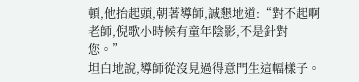頓,他抬起頭,朝著導師,誠懇地道:“對不起啊老師,倪歌小時候有童年陰影,不是針對您。”
坦白地說,導師從沒見過得意門生這幅樣子。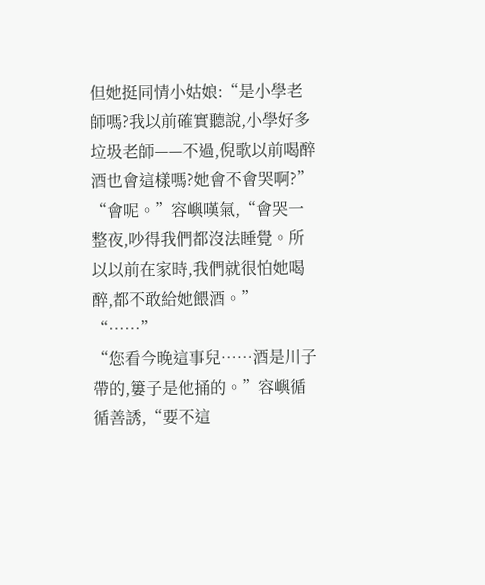但她挺同情小姑娘:“是小學老師嗎?我以前確實聽說,小學好多垃圾老師——不過,倪歌以前喝醉酒也會這樣嗎?她會不會哭啊?”
“會呢。”容嶼嘆氣,“會哭一整夜,吵得我們都沒法睡覺。所以以前在家時,我們就很怕她喝醉,都不敢給她餵酒。”
“……”
“您看今晚這事兒……酒是川子帶的,簍子是他捅的。”容嶼循循善誘,“要不這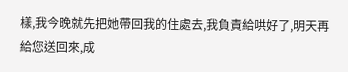樣,我今晚就先把她帶回我的住處去,我負責給哄好了,明天再給您送回來,成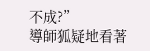不成?”
導師狐疑地看著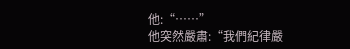他:“……”
他突然嚴肅:“我們紀律嚴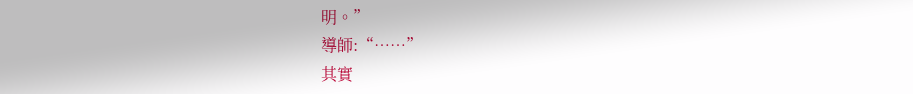明。”
導師:“……”
其實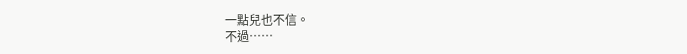一點兒也不信。
不過……